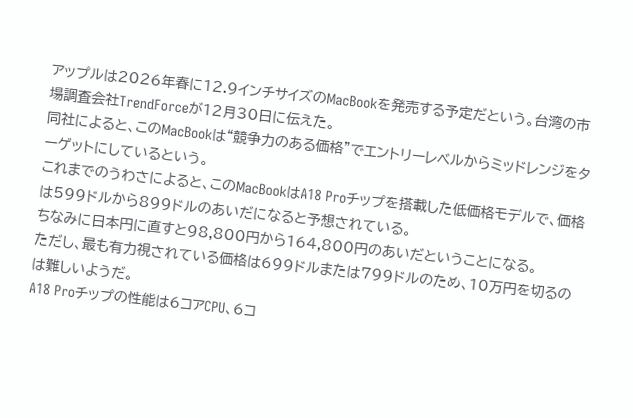アップルは2026年春に12.9インチサイズのMacBookを発売する予定だという。台湾の市場調査会社TrendForceが12月30日に伝えた。
同社によると、このMacBookは“競争力のある価格”でエントリーレベルからミッドレンジをターゲットにしているという。
これまでのうわさによると、このMacBookはA18 Proチップを搭載した低価格モデルで、価格は599ドルから899ドルのあいだになると予想されている。
ちなみに日本円に直すと98,800円から164,800円のあいだということになる。
ただし、最も有力視されている価格は699ドルまたは799ドルのため、10万円を切るのは難しいようだ。
A18 Proチップの性能は6コアCPU、6コ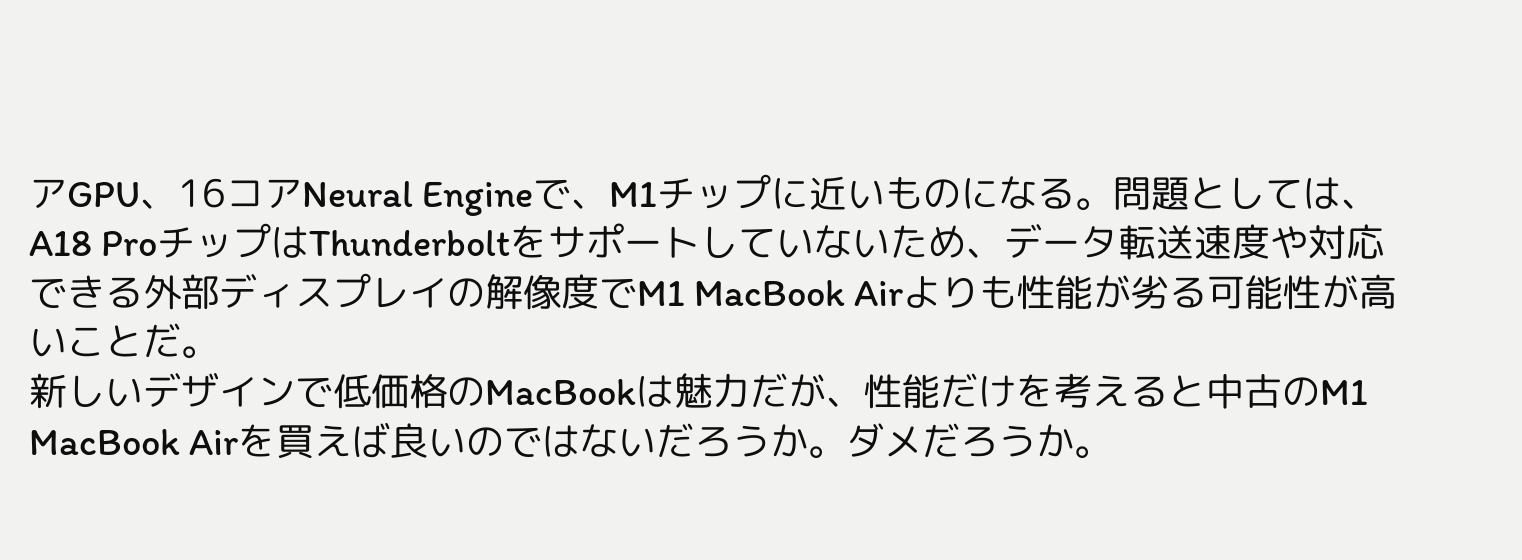アGPU、16コアNeural Engineで、M1チップに近いものになる。問題としては、A18 ProチップはThunderboltをサポートしていないため、データ転送速度や対応できる外部ディスプレイの解像度でM1 MacBook Airよりも性能が劣る可能性が高いことだ。
新しいデザインで低価格のMacBookは魅力だが、性能だけを考えると中古のM1 MacBook Airを買えば良いのではないだろうか。ダメだろうか。